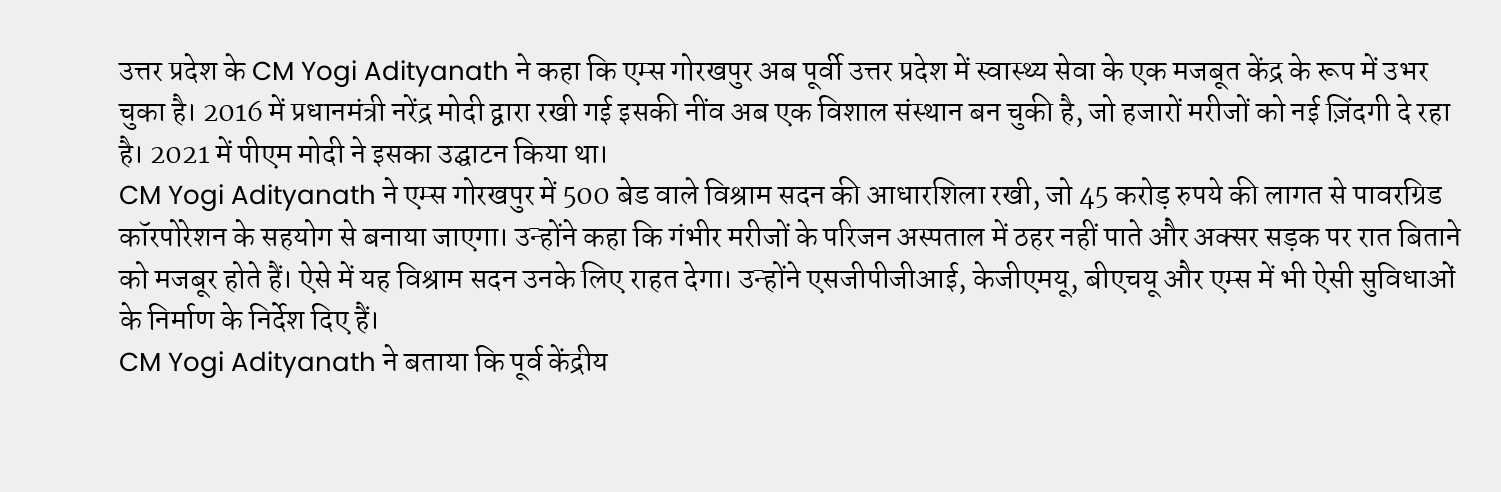उत्तर प्रदेश के CM Yogi Adityanath ने कहा कि एम्स गोरखपुर अब पूर्वी उत्तर प्रदेश में स्वास्थ्य सेवा के एक मजबूत केंद्र के रूप में उभर चुका है। 2016 में प्रधानमंत्री नरेंद्र मोदी द्वारा रखी गई इसकी नींव अब एक विशाल संस्थान बन चुकी है, जो हजारों मरीजों को नई ज़िंदगी दे रहा है। 2021 में पीएम मोदी ने इसका उद्घाटन किया था।
CM Yogi Adityanath ने एम्स गोरखपुर में 500 बेड वाले विश्राम सदन की आधारशिला रखी, जो 45 करोड़ रुपये की लागत से पावरग्रिड कॉरपोरेशन के सहयोग से बनाया जाएगा। उन्होंने कहा कि गंभीर मरीजों के परिजन अस्पताल में ठहर नहीं पाते और अक्सर सड़क पर रात बिताने को मजबूर होते हैं। ऐसे में यह विश्राम सदन उनके लिए राहत देगा। उन्होंने एसजीपीजीआई, केजीएमयू, बीएचयू और एम्स में भी ऐसी सुविधाओं के निर्माण के निर्देश दिए हैं।
CM Yogi Adityanath ने बताया कि पूर्व केंद्रीय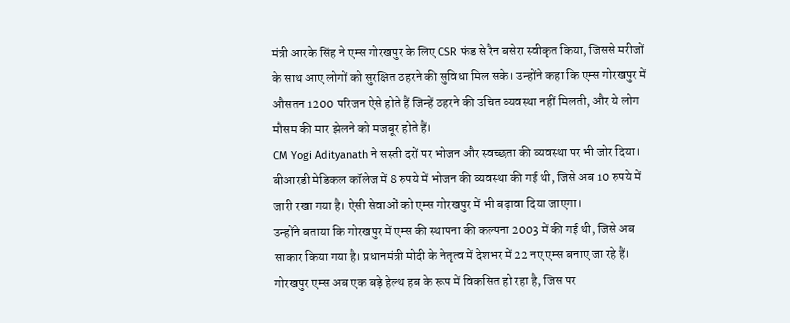मंत्री आरके सिंह ने एम्स गोरखपुर के लिए CSR फंड से रैन बसेरा स्वीकृत किया, जिससे मरीजों के साथ आए लोगों को सुरक्षित ठहरने की सुविधा मिल सके। उन्होंने कहा कि एम्स गोरखपुर में औसतन 1200 परिजन ऐसे होते हैं जिन्हें ठहरने की उचित व्यवस्था नहीं मिलती, और ये लोग मौसम की मार झेलने को मजबूर होते हैं।
CM Yogi Adityanath ने सस्ती दरों पर भोजन और स्वच्छता की व्यवस्था पर भी जोर दिया। बीआरडी मेडिकल कॉलेज में 8 रुपये में भोजन की व्यवस्था की गई थी, जिसे अब 10 रुपये में जारी रखा गया है। ऐसी सेवाओं को एम्स गोरखपुर में भी बढ़ावा दिया जाएगा।
उन्होंने बताया कि गोरखपुर में एम्स की स्थापना की कल्पना 2003 में की गई थी, जिसे अब साकार किया गया है। प्रधानमंत्री मोदी के नेतृत्व में देशभर में 22 नए एम्स बनाए जा रहे हैं। गोरखपुर एम्स अब एक बड़े हेल्थ हब के रूप में विकसित हो रहा है, जिस पर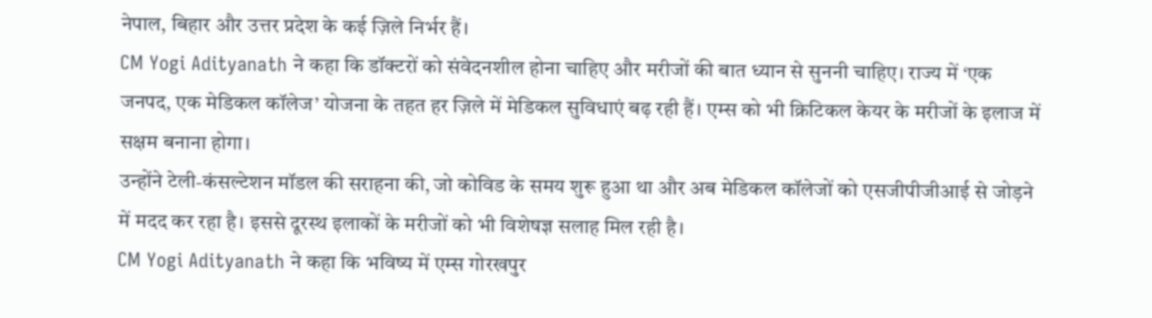नेपाल, बिहार और उत्तर प्रदेश के कई ज़िले निर्भर हैं।
CM Yogi Adityanath ने कहा कि डॉक्टरों को संवेदनशील होना चाहिए और मरीजों की बात ध्यान से सुननी चाहिए। राज्य में ‘एक जनपद, एक मेडिकल कॉलेज’ योजना के तहत हर ज़िले में मेडिकल सुविधाएं बढ़ रही हैं। एम्स को भी क्रिटिकल केयर के मरीजों के इलाज में सक्षम बनाना होगा।
उन्होंने टेली-कंसल्टेशन मॉडल की सराहना की, जो कोविड के समय शुरू हुआ था और अब मेडिकल कॉलेजों को एसजीपीजीआई से जोड़ने में मदद कर रहा है। इससे दूरस्थ इलाकों के मरीजों को भी विशेषज्ञ सलाह मिल रही है।
CM Yogi Adityanath ने कहा कि भविष्य में एम्स गोरखपुर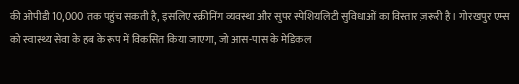की ओपीडी 10,000 तक पहुंच सकती है, इसलिए स्क्रीनिंग व्यवस्था और सुपर स्पेशियलिटी सुविधाओं का विस्तार ज़रूरी है। गोरखपुर एम्स को स्वास्थ्य सेवा के हब के रूप में विकसित किया जाएगा, जो आस-पास के मेडिकल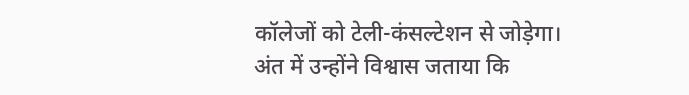कॉलेजों को टेली-कंसल्टेशन से जोड़ेगा।
अंत में उन्होंने विश्वास जताया कि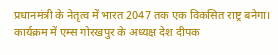प्रधानमंत्री के नेतृत्व में भारत 2047 तक एक विकसित राष्ट्र बनेगा। कार्यक्रम में एम्स गोरखपुर के अध्यक्ष देश दीपक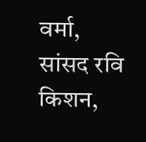वर्मा, सांसद रवि किशन,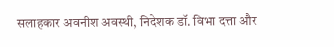सलाहकार अवनीश अवस्थी, निदेशक डॉ. विभा दत्ता और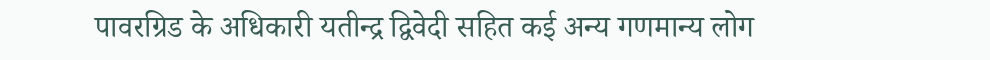पावरग्रिड के अधिकारी यतीन्द्र द्विवेदी सहित कई अन्य गणमान्य लोग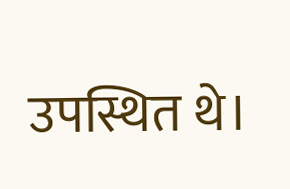उपस्थित थे।